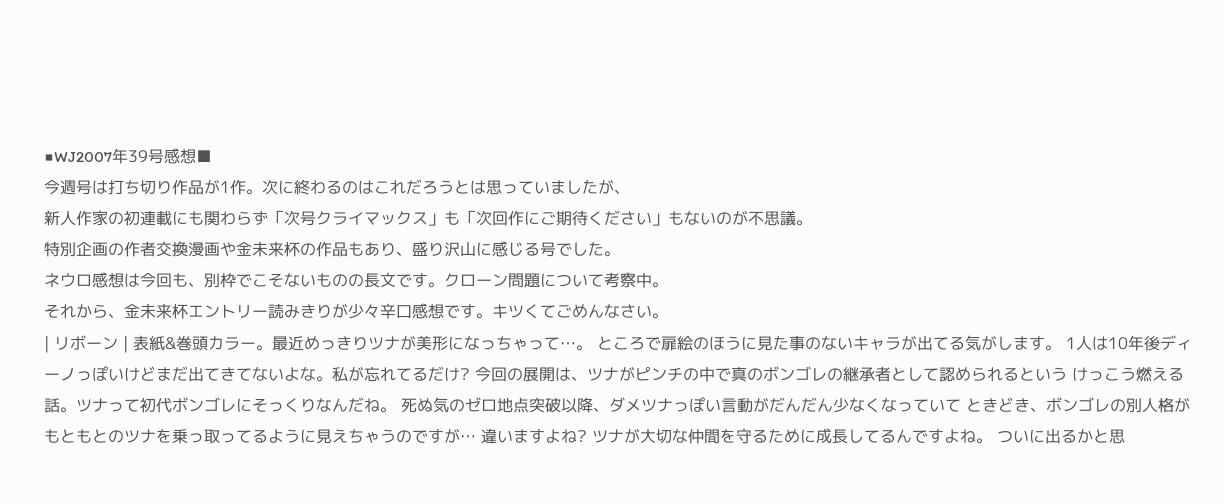■WJ2007年39号感想■
今週号は打ち切り作品が1作。次に終わるのはこれだろうとは思っていましたが、
新人作家の初連載にも関わらず「次号クライマックス」も「次回作にご期待ください」もないのが不思議。
特別企画の作者交換漫画や金未来杯の作品もあり、盛り沢山に感じる号でした。
ネウロ感想は今回も、別枠でこそないものの長文です。クローン問題について考察中。
それから、金未来杯エントリー読みきりが少々辛口感想です。キツくてごめんなさい。
| リボーン | 表紙&巻頭カラー。最近めっきりツナが美形になっちゃって…。 ところで扉絵のほうに見た事のないキャラが出てる気がします。 1人は10年後ディーノっぽいけどまだ出てきてないよな。私が忘れてるだけ? 今回の展開は、ツナがピンチの中で真のボンゴレの継承者として認められるという けっこう燃える話。ツナって初代ボンゴレにそっくりなんだね。 死ぬ気のゼロ地点突破以降、ダメツナっぽい言動がだんだん少なくなっていて ときどき、ボンゴレの別人格がもともとのツナを乗っ取ってるように見えちゃうのですが… 違いますよね? ツナが大切な仲間を守るために成長してるんですよね。 ついに出るかと思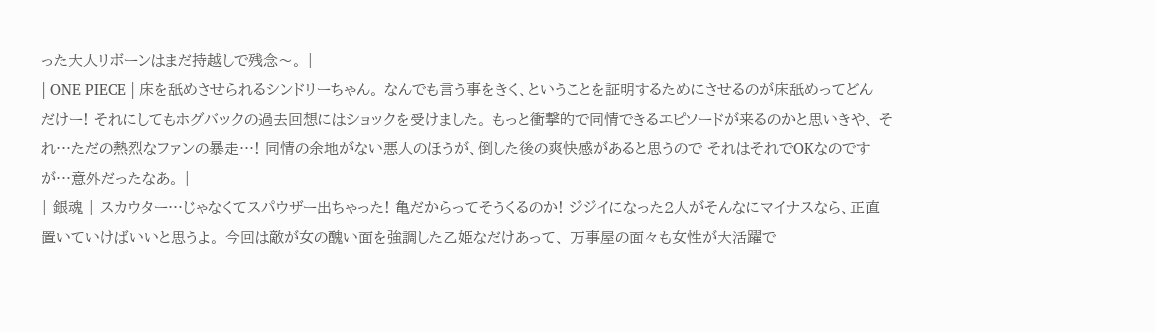った大人リボーンはまだ持越しで残念〜。 |
| ONE PIECE | 床を舐めさせられるシンドリーちゃん。 なんでも言う事をきく、ということを証明するためにさせるのが床舐めってどんだけー! それにしてもホグバックの過去回想にはショックを受けました。 もっと衝撃的で同情できるエピソードが来るのかと思いきや、 それ…ただの熱烈なファンの暴走…! 同情の余地がない悪人のほうが、倒した後の爽快感があると思うので それはそれでOKなのですが…意外だったなあ。 |
| 銀魂 | スカウター…じゃなくてスパウザー出ちゃった! 亀だからってそうくるのか! ジジイになった2人がそんなにマイナスなら、正直置いていけばいいと思うよ。 今回は敵が女の醜い面を強調した乙姫なだけあって、 万事屋の面々も女性が大活躍で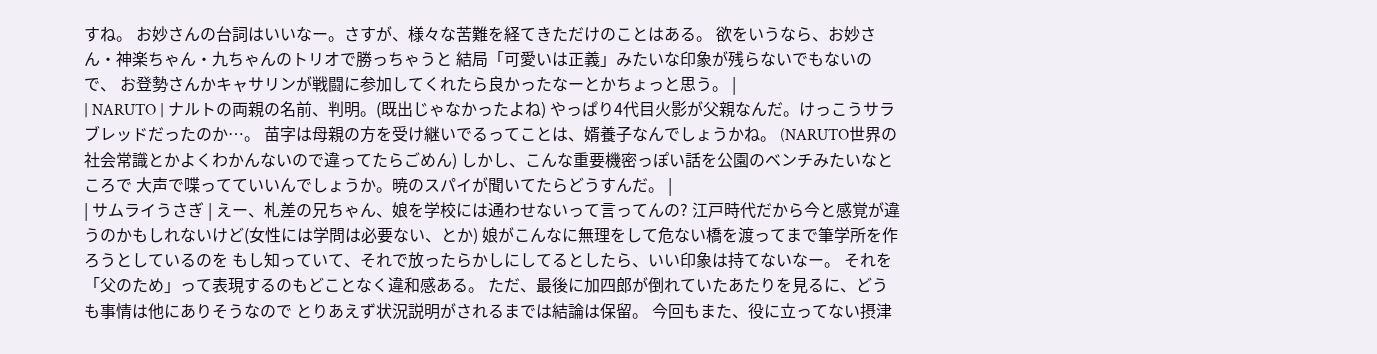すね。 お妙さんの台詞はいいなー。さすが、様々な苦難を経てきただけのことはある。 欲をいうなら、お妙さん・神楽ちゃん・九ちゃんのトリオで勝っちゃうと 結局「可愛いは正義」みたいな印象が残らないでもないので、 お登勢さんかキャサリンが戦闘に参加してくれたら良かったなーとかちょっと思う。 |
| NARUTO | ナルトの両親の名前、判明。(既出じゃなかったよね) やっぱり4代目火影が父親なんだ。けっこうサラブレッドだったのか…。 苗字は母親の方を受け継いでるってことは、婿養子なんでしょうかね。 (NARUTO世界の社会常識とかよくわかんないので違ってたらごめん) しかし、こんな重要機密っぽい話を公園のベンチみたいなところで 大声で喋ってていいんでしょうか。暁のスパイが聞いてたらどうすんだ。 |
| サムライうさぎ | えー、札差の兄ちゃん、娘を学校には通わせないって言ってんの? 江戸時代だから今と感覚が違うのかもしれないけど(女性には学問は必要ない、とか) 娘がこんなに無理をして危ない橋を渡ってまで筆学所を作ろうとしているのを もし知っていて、それで放ったらかしにしてるとしたら、いい印象は持てないなー。 それを「父のため」って表現するのもどことなく違和感ある。 ただ、最後に加四郎が倒れていたあたりを見るに、どうも事情は他にありそうなので とりあえず状況説明がされるまでは結論は保留。 今回もまた、役に立ってない摂津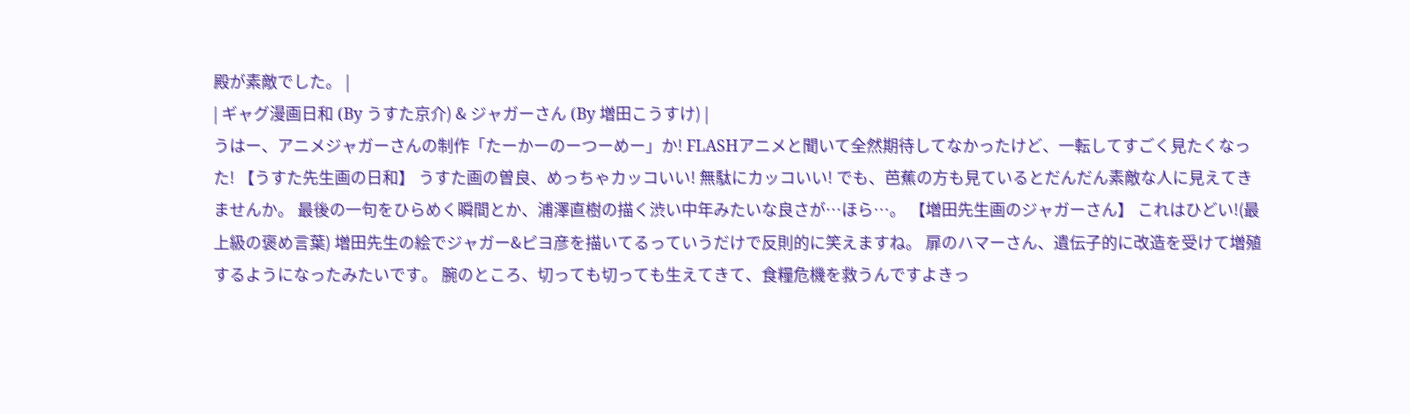殿が素敵でした。 |
| ギャグ漫画日和 (By うすた京介) & ジャガーさん (By 増田こうすけ) |
うはー、アニメジャガーさんの制作「たーかーのーつーめー」か! FLASHアニメと聞いて全然期待してなかったけど、一転してすごく見たくなった! 【うすた先生画の日和】 うすた画の曽良、めっちゃカッコいい! 無駄にカッコいい! でも、芭蕉の方も見ているとだんだん素敵な人に見えてきませんか。 最後の一句をひらめく瞬間とか、浦澤直樹の描く渋い中年みたいな良さが…ほら…。 【増田先生画のジャガーさん】 これはひどい!(最上級の褒め言葉) 増田先生の絵でジャガー&ピヨ彦を描いてるっていうだけで反則的に笑えますね。 扉のハマーさん、遺伝子的に改造を受けて増殖するようになったみたいです。 腕のところ、切っても切っても生えてきて、食糧危機を救うんですよきっ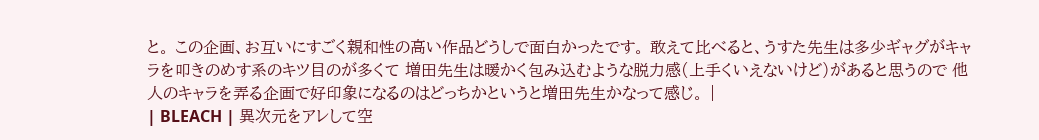と。 この企画、お互いにすごく親和性の高い作品どうしで面白かったです。 敢えて比べると、うすた先生は多少ギャグがキャラを叩きのめす系のキツ目のが多くて 増田先生は暖かく包み込むような脱力感(上手くいえないけど)があると思うので 他人のキャラを弄る企画で好印象になるのはどっちかというと増田先生かなって感じ。 |
| BLEACH | 異次元をアレして空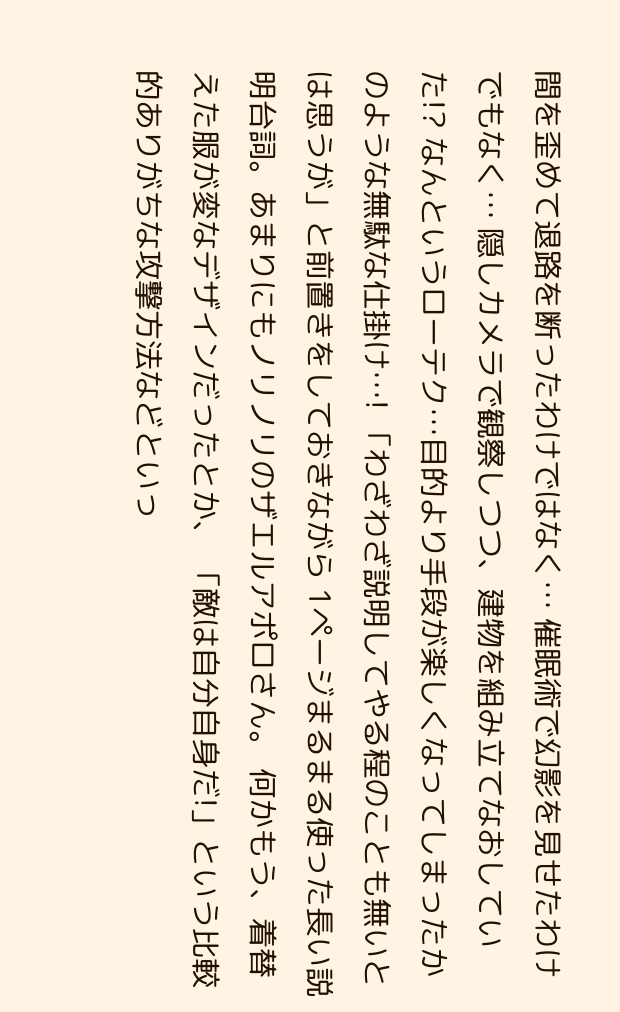間を歪めて退路を断ったわけではなく… 催眠術で幻影を見せたわけでもなく… 隠しカメラで観察しつつ、建物を組み立てなおしていた!? なんというローテク…目的より手段が楽しくなってしまったかのような無駄な仕掛け…! 「わざわざ説明してやる程のことも無いとは思うが」と前置きをしておきながら 1ページまるまる使った長い説明台詞。あまりにもノリノリのザエルアポロさん。 何かもう、着替えた服が変なデザインだったとか、 「敵は自分自身だ!」という比較的ありがちな攻撃方法などといっ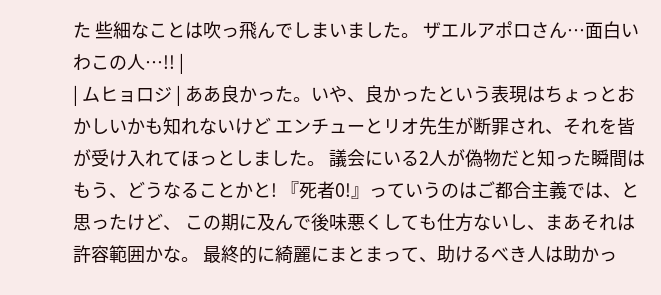た 些細なことは吹っ飛んでしまいました。 ザエルアポロさん…面白いわこの人…!! |
| ムヒョロジ | ああ良かった。いや、良かったという表現はちょっとおかしいかも知れないけど エンチューとリオ先生が断罪され、それを皆が受け入れてほっとしました。 議会にいる2人が偽物だと知った瞬間はもう、どうなることかと! 『死者0!』っていうのはご都合主義では、と思ったけど、 この期に及んで後味悪くしても仕方ないし、まあそれは許容範囲かな。 最終的に綺麗にまとまって、助けるべき人は助かっ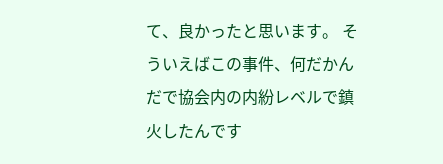て、良かったと思います。 そういえばこの事件、何だかんだで協会内の内紛レベルで鎮火したんです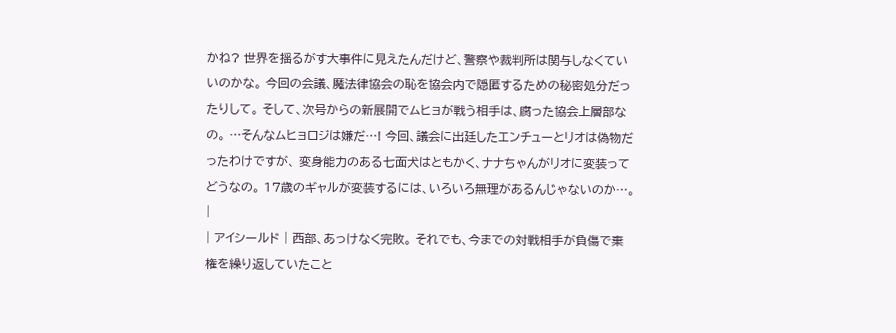かね? 世界を揺るがす大事件に見えたんだけど、警察や裁判所は関与しなくていいのかな。 今回の会議、魔法律協会の恥を協会内で隠匿するための秘密処分だったりして。 そして、次号からの新展開でムヒョが戦う相手は、腐った協会上層部なの。 …そんなムヒョロジは嫌だ…! 今回、議会に出廷したエンチューとリオは偽物だったわけですが、 変身能力のある七面犬はともかく、ナナちゃんがリオに変装ってどうなの。 17歳のギャルが変装するには、いろいろ無理があるんじゃないのか…。 |
| アイシールド | 西部、あっけなく完敗。 それでも、今までの対戦相手が負傷で棄権を繰り返していたこと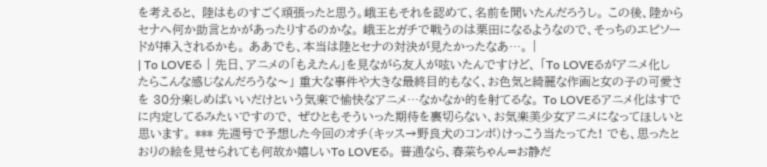を考えると、 陸はものすごく頑張ったと思う。峨王もそれを認めて、名前を聞いたんだろうし。 この後、陸からセナへ何か助言とかがあったりするのかな。 峨王とガチで戦うのは栗田になるようなので、そっちのエピソードが挿入されるかも。 ああでも、本当は陸とセナの対決が見たかったなあ…。 |
| To LOVEる | 先日、アニメの「もえたん」を見ながら友人が呟いたんですけど、 「To LOVEるがアニメ化したらこんな感じなんだろうな〜」 重大な事件や大きな最終目的もなく、お色気と綺麗な作画と女の子の可愛さを 30分楽しめばいいだけという気楽で愉快なアニメ…なかなか的を射てるな。 To LOVEるアニメ化はすでに内定してるみたいですので、 ぜひともそういった期待を裏切らない、お気楽美少女アニメになってほしいと思います。 *** 先週号で予想した今回のオチ(キッス→野良犬のコンボ)けっこう当たってた! でも、思ったとおりの絵を見せられても何故か嬉しいTo LOVEる。 普通なら、春菜ちゃん=お静だ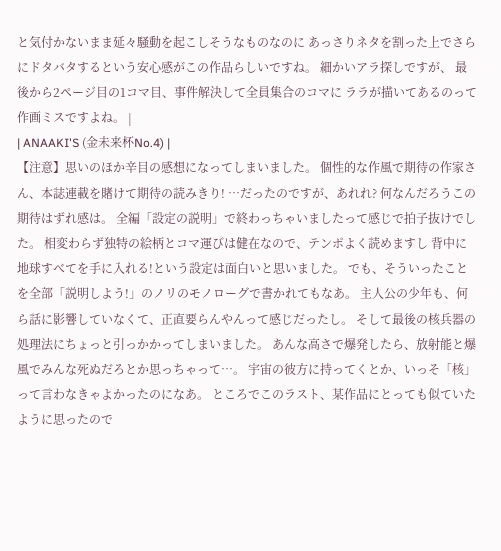と気付かないまま延々騒動を起こしそうなものなのに あっさりネタを割った上でさらにドタバタするという安心感がこの作品らしいですね。 細かいアラ探しですが、 最後から2ページ目の1コマ目、事件解決して全員集合のコマに ララが描いてあるのって作画ミスですよね。 |
| ANAAKI'S (金未来杯No.4) |
【注意】思いのほか辛目の感想になってしまいました。 個性的な作風で期待の作家さん、本誌連載を賭けて期待の読みきり! …だったのですが、あれれ? 何なんだろうこの期待はずれ感は。 全編「設定の説明」で終わっちゃいましたって感じで拍子抜けでした。 相変わらず独特の絵柄とコマ運びは健在なので、テンポよく読めますし 背中に地球すべてを手に入れる!という設定は面白いと思いました。 でも、そういったことを全部「説明しよう!」のノリのモノローグで書かれてもなあ。 主人公の少年も、何ら話に影響していなくて、正直要らんやんって感じだったし。 そして最後の核兵器の処理法にちょっと引っかかってしまいました。 あんな高さで爆発したら、放射能と爆風でみんな死ぬだろとか思っちゃって…。 宇宙の彼方に持ってくとか、いっそ「核」って言わなきゃよかったのになあ。 ところでこのラスト、某作品にとっても似ていたように思ったので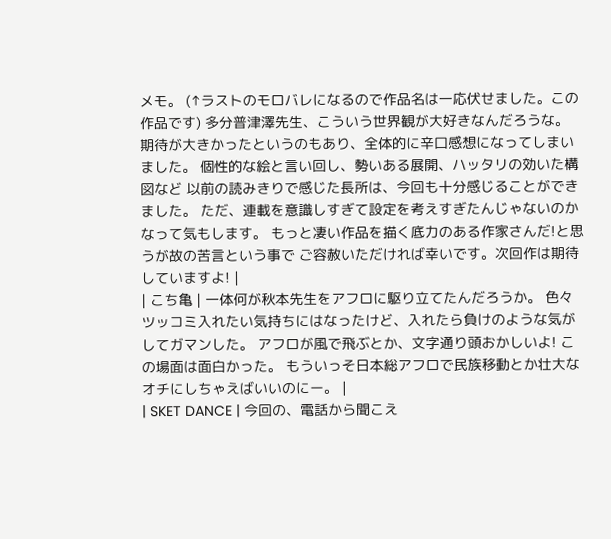メモ。 (↑ラストのモロバレになるので作品名は一応伏せました。この作品です) 多分普津澤先生、こういう世界観が大好きなんだろうな。 期待が大きかったというのもあり、全体的に辛口感想になってしまいました。 個性的な絵と言い回し、勢いある展開、ハッタリの効いた構図など 以前の読みきりで感じた長所は、今回も十分感じることができました。 ただ、連載を意識しすぎて設定を考えすぎたんじゃないのかなって気もします。 もっと凄い作品を描く底力のある作家さんだ!と思うが故の苦言という事で ご容赦いただければ幸いです。次回作は期待していますよ! |
| こち亀 | 一体何が秋本先生をアフロに駆り立てたんだろうか。 色々ツッコミ入れたい気持ちにはなったけど、入れたら負けのような気がしてガマンした。 アフロが風で飛ぶとか、文字通り頭おかしいよ! この場面は面白かった。 もういっそ日本総アフロで民族移動とか壮大なオチにしちゃえばいいのにー。 |
| SKET DANCE | 今回の、電話から聞こえ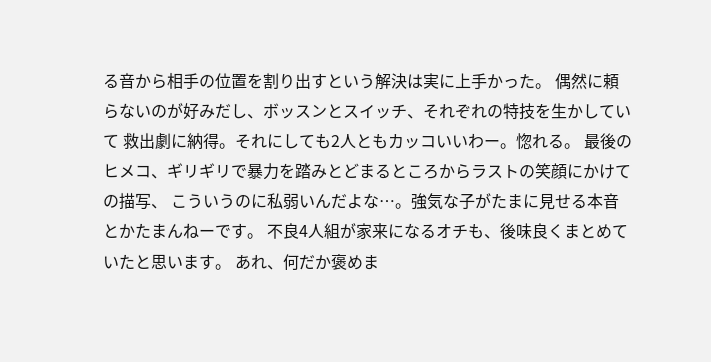る音から相手の位置を割り出すという解決は実に上手かった。 偶然に頼らないのが好みだし、ボッスンとスイッチ、それぞれの特技を生かしていて 救出劇に納得。それにしても2人ともカッコいいわー。惚れる。 最後のヒメコ、ギリギリで暴力を踏みとどまるところからラストの笑顔にかけての描写、 こういうのに私弱いんだよな…。強気な子がたまに見せる本音とかたまんねーです。 不良4人組が家来になるオチも、後味良くまとめていたと思います。 あれ、何だか褒めま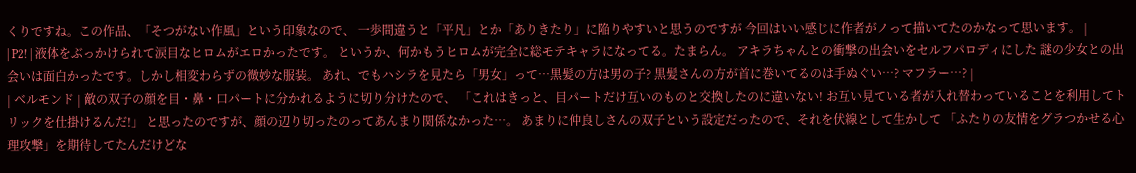くりですね。この作品、「そつがない作風」という印象なので、 一歩間違うと「平凡」とか「ありきたり」に陥りやすいと思うのですが 今回はいい感じに作者がノって描いてたのかなって思います。 |
| P2! | 液体をぶっかけられて涙目なヒロムがエロかったです。 というか、何かもうヒロムが完全に総モテキャラになってる。たまらん。 アキラちゃんとの衝撃の出会いをセルフパロディにした 謎の少女との出会いは面白かったです。しかし相変わらずの微妙な服装。 あれ、でもハシラを見たら「男女」って…黒髪の方は男の子? 黒髪さんの方が首に巻いてるのは手ぬぐい…? マフラー…? |
| ベルモンド | 敵の双子の顔を目・鼻・口パートに分かれるように切り分けたので、 「これはきっと、目パートだけ互いのものと交換したのに違いない! お互い見ている者が入れ替わっていることを利用してトリックを仕掛けるんだ!」 と思ったのですが、顔の辺り切ったのってあんまり関係なかった…。 あまりに仲良しさんの双子という設定だったので、それを伏線として生かして 「ふたりの友情をグラつかせる心理攻撃」を期待してたんだけどな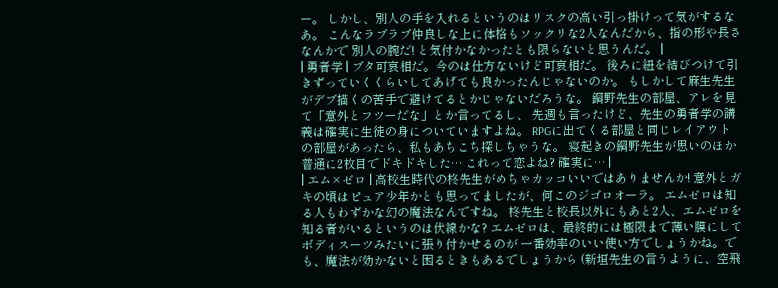ー。 しかし、別人の手を入れるというのはリスクの高い引っ掛けって気がするなあ。 こんなラブラブ仲良しな上に体格もソックリな2人なんだから、指の形や長さなんかで 別人の腕だ! と気付かなかったとも限らないと思うんだ。 |
| 勇者学 | ブタ可哀相だ。今のは仕方ないけど可哀相だ。 後ろに紐を結びつけて引きずっていくくらいしてあげても良かったんじゃないのか。 もしかして麻生先生がデブ描くの苦手で避けてるとかじゃないだろうな。 鋼野先生の部屋、アレを見て「意外とフツーだな」とか言ってるし、 先週も言ったけど、先生の勇者学の講義は確実に生徒の身についていますよね。 RPGに出てくる部屋と同じレイアウトの部屋があったら、私もあちこち探しちゃうな。 寝起きの鋼野先生が思いのほか普通に2枚目でドキドキした… これって恋よね? 確実に… |
| エム×ゼロ | 高校生時代の柊先生がめちゃカッコいいではありませんか! 意外とガキの頃はピュア少年かとも思ってましたが、何このジゴロオーラ。 エムゼロは知る人もわずかな幻の魔法なんですね。 柊先生と校長以外にもあと2人、エムゼロを知る者がいるというのは伏線かな? エムゼロは、最終的には極限まで薄い膜にしてボディスーツみたいに張り付かせるのが 一番効率のいい使い方でしょうかね。でも、魔法が効かないと困るときもあるでしょうから (新垣先生の言うように、空飛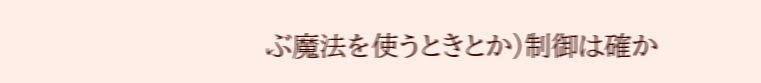ぶ魔法を使うときとか)制御は確か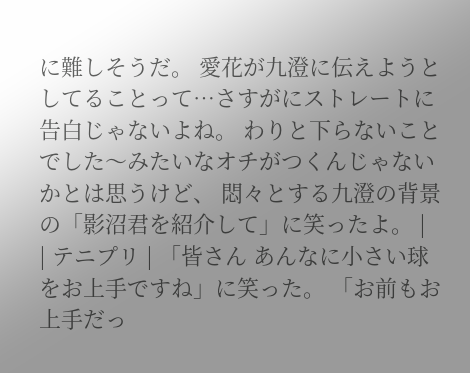に難しそうだ。 愛花が九澄に伝えようとしてることって…さすがにストレートに告白じゃないよね。 わりと下らないことでした〜みたいなオチがつくんじゃないかとは思うけど、 悶々とする九澄の背景の「影沼君を紹介して」に笑ったよ。 |
| テニプリ | 「皆さん あんなに小さい球をお上手ですね」に笑った。 「お前もお上手だっ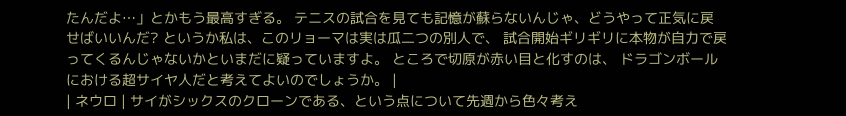たんだよ…」とかもう最高すぎる。 テニスの試合を見ても記憶が蘇らないんじゃ、どうやって正気に戻せばいいんだ? というか私は、このリョーマは実は瓜二つの別人で、 試合開始ギリギリに本物が自力で戻ってくるんじゃないかといまだに疑っていますよ。 ところで切原が赤い目と化すのは、 ドラゴンボールにおける超サイヤ人だと考えてよいのでしょうか。 |
| ネウロ | サイがシックスのクローンである、という点について先週から色々考え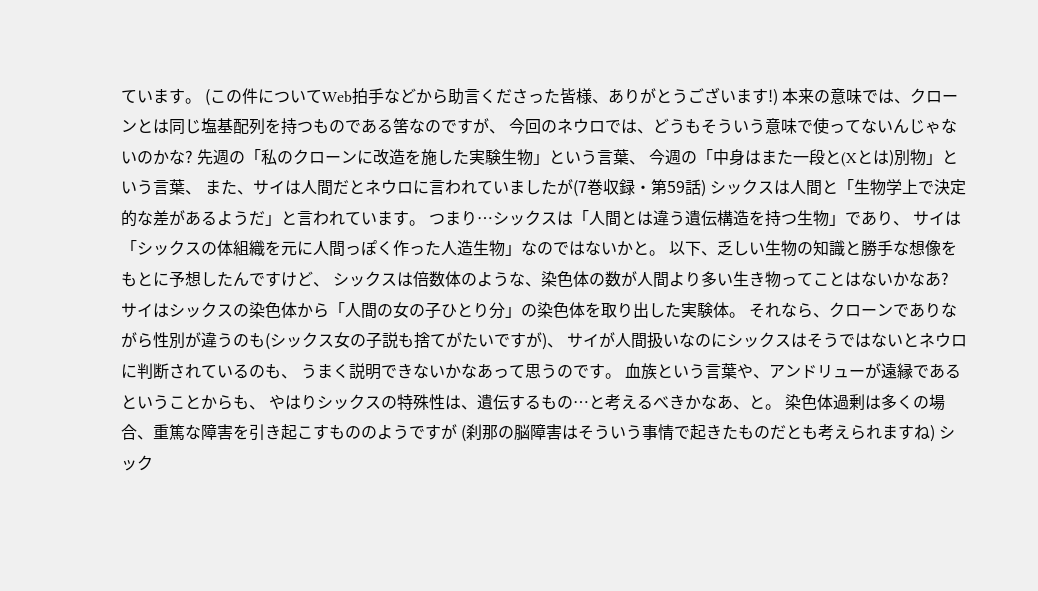ています。 (この件についてWeb拍手などから助言くださった皆様、ありがとうございます!) 本来の意味では、クローンとは同じ塩基配列を持つものである筈なのですが、 今回のネウロでは、どうもそういう意味で使ってないんじゃないのかな? 先週の「私のクローンに改造を施した実験生物」という言葉、 今週の「中身はまた一段と(Xとは)別物」という言葉、 また、サイは人間だとネウロに言われていましたが(7巻収録・第59話) シックスは人間と「生物学上で決定的な差があるようだ」と言われています。 つまり…シックスは「人間とは違う遺伝構造を持つ生物」であり、 サイは「シックスの体組織を元に人間っぽく作った人造生物」なのではないかと。 以下、乏しい生物の知識と勝手な想像をもとに予想したんですけど、 シックスは倍数体のような、染色体の数が人間より多い生き物ってことはないかなあ? サイはシックスの染色体から「人間の女の子ひとり分」の染色体を取り出した実験体。 それなら、クローンでありながら性別が違うのも(シックス女の子説も捨てがたいですが)、 サイが人間扱いなのにシックスはそうではないとネウロに判断されているのも、 うまく説明できないかなあって思うのです。 血族という言葉や、アンドリューが遠縁であるということからも、 やはりシックスの特殊性は、遺伝するもの…と考えるべきかなあ、と。 染色体過剰は多くの場合、重篤な障害を引き起こすもののようですが (刹那の脳障害はそういう事情で起きたものだとも考えられますね) シック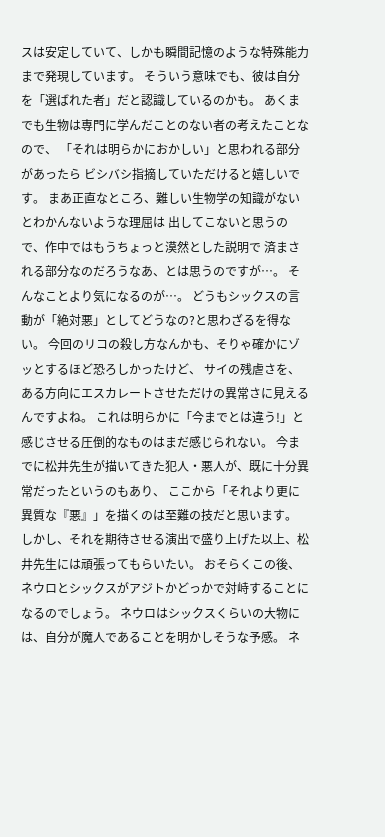スは安定していて、しかも瞬間記憶のような特殊能力まで発現しています。 そういう意味でも、彼は自分を「選ばれた者」だと認識しているのかも。 あくまでも生物は専門に学んだことのない者の考えたことなので、 「それは明らかにおかしい」と思われる部分があったら ビシバシ指摘していただけると嬉しいです。 まあ正直なところ、難しい生物学の知識がないとわかんないような理屈は 出してこないと思うので、作中ではもうちょっと漠然とした説明で 済まされる部分なのだろうなあ、とは思うのですが…。 そんなことより気になるのが…。 どうもシックスの言動が「絶対悪」としてどうなの?と思わざるを得ない。 今回のリコの殺し方なんかも、そりゃ確かにゾッとするほど恐ろしかったけど、 サイの残虐さを、ある方向にエスカレートさせただけの異常さに見えるんですよね。 これは明らかに「今までとは違う!」と感じさせる圧倒的なものはまだ感じられない。 今までに松井先生が描いてきた犯人・悪人が、既に十分異常だったというのもあり、 ここから「それより更に異質な『悪』」を描くのは至難の技だと思います。 しかし、それを期待させる演出で盛り上げた以上、松井先生には頑張ってもらいたい。 おそらくこの後、ネウロとシックスがアジトかどっかで対峙することになるのでしょう。 ネウロはシックスくらいの大物には、自分が魔人であることを明かしそうな予感。 ネ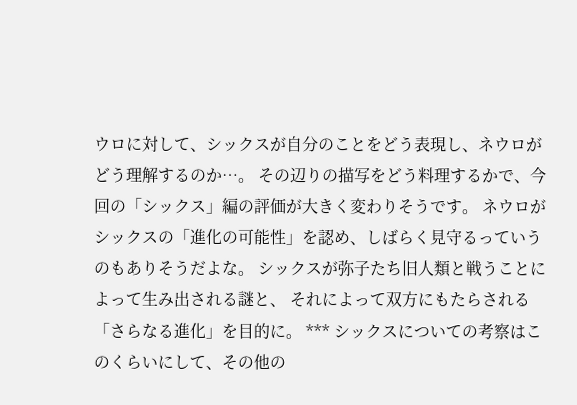ウロに対して、シックスが自分のことをどう表現し、ネウロがどう理解するのか…。 その辺りの描写をどう料理するかで、今回の「シックス」編の評価が大きく変わりそうです。 ネウロがシックスの「進化の可能性」を認め、しばらく見守るっていうのもありそうだよな。 シックスが弥子たち旧人類と戦うことによって生み出される謎と、 それによって双方にもたらされる「さらなる進化」を目的に。 *** シックスについての考察はこのくらいにして、その他の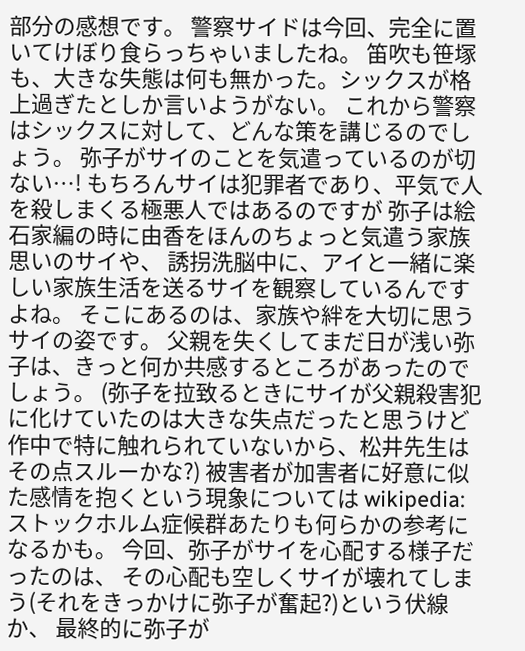部分の感想です。 警察サイドは今回、完全に置いてけぼり食らっちゃいましたね。 笛吹も笹塚も、大きな失態は何も無かった。シックスが格上過ぎたとしか言いようがない。 これから警察はシックスに対して、どんな策を講じるのでしょう。 弥子がサイのことを気遣っているのが切ない…! もちろんサイは犯罪者であり、平気で人を殺しまくる極悪人ではあるのですが 弥子は絵石家編の時に由香をほんのちょっと気遣う家族思いのサイや、 誘拐洗脳中に、アイと一緒に楽しい家族生活を送るサイを観察しているんですよね。 そこにあるのは、家族や絆を大切に思うサイの姿です。 父親を失くしてまだ日が浅い弥子は、きっと何か共感するところがあったのでしょう。 (弥子を拉致るときにサイが父親殺害犯に化けていたのは大きな失点だったと思うけど 作中で特に触れられていないから、松井先生はその点スルーかな?) 被害者が加害者に好意に似た感情を抱くという現象については wikipedia:ストックホルム症候群あたりも何らかの参考になるかも。 今回、弥子がサイを心配する様子だったのは、 その心配も空しくサイが壊れてしまう(それをきっかけに弥子が奮起?)という伏線か、 最終的に弥子が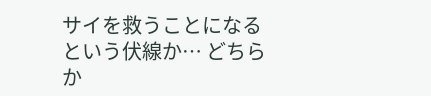サイを救うことになるという伏線か… どちらか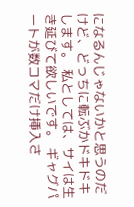になるんじゃないかと思うのだけど、どっちに転ぶかドキドキします。 私としては、サイは生き延びて欲しいです。 ギャグパートが数コマだけ挿入さ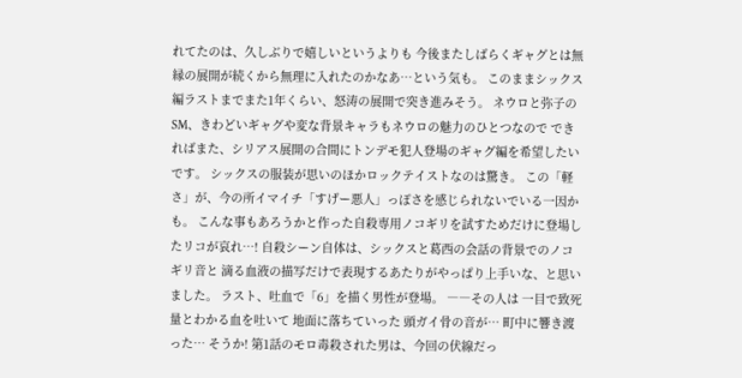れてたのは、久しぶりで嬉しいというよりも 今後またしばらくギャグとは無縁の展開が続くから無理に入れたのかなあ…という気も。 このままシックス編ラストまでまた1年くらい、怒涛の展開で突き進みそう。 ネウロと弥子のSM、きわどいギャグや変な背景キャラもネウロの魅力のひとつなので できればまた、シリアス展開の合間にトンデモ犯人登場のギャグ編を希望したいです。 シックスの服装が思いのほかロックテイストなのは驚き。 この「軽さ」が、今の所イマイチ「すげー悪人」っぽさを感じられないでいる一因かも。 こんな事もあろうかと作った自殺専用ノコギリを試すためだけに登場したリコが哀れ…! 自殺シーン自体は、シックスと葛西の会話の背景でのノコギリ音と 滴る血液の描写だけで表現するあたりがやっぱり上手いな、と思いました。 ラスト、吐血で「6」を描く男性が登場。 ――その人は 一目で致死量とわかる血を吐いて 地面に落ちていった 頭ガイ骨の音が… 町中に響き渡った… そうか! 第1話のモロ毒殺された男は、今回の伏線だっ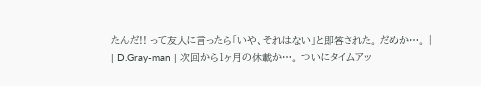たんだ!! って友人に言ったら「いや、それはない」と即答された。 だめか…。 |
| D.Gray-man | 次回から1ヶ月の休載か…。 ついにタイムアッ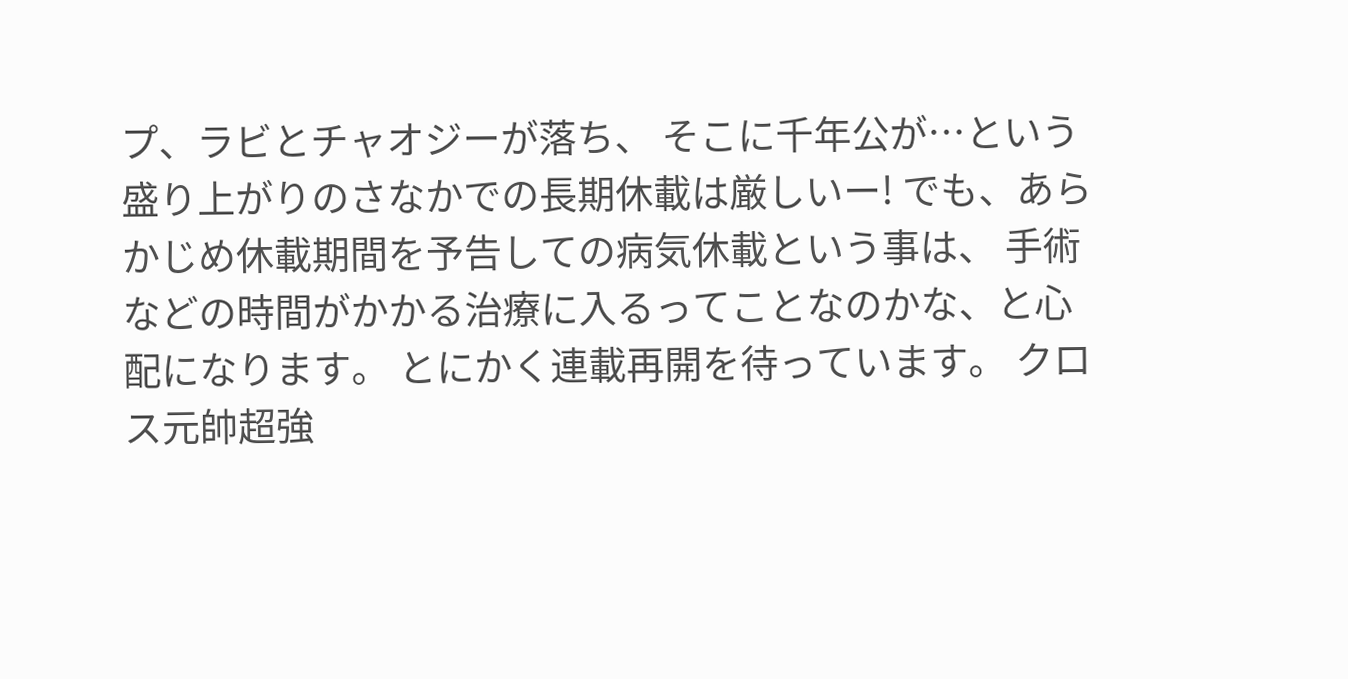プ、ラビとチャオジーが落ち、 そこに千年公が…という盛り上がりのさなかでの長期休載は厳しいー! でも、あらかじめ休載期間を予告しての病気休載という事は、 手術などの時間がかかる治療に入るってことなのかな、と心配になります。 とにかく連載再開を待っています。 クロス元帥超強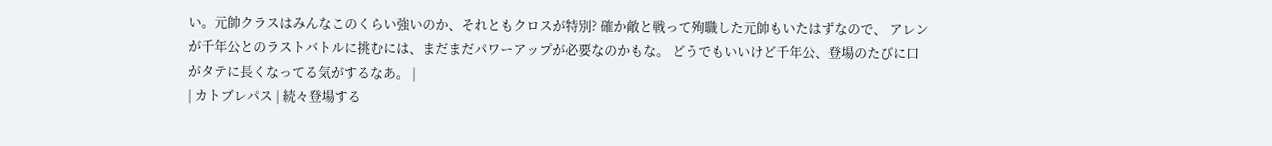い。元帥クラスはみんなこのくらい強いのか、それともクロスが特別? 確か敵と戦って殉職した元帥もいたはずなので、 アレンが千年公とのラストバトルに挑むには、まだまだパワーアップが必要なのかもな。 どうでもいいけど千年公、登場のたびに口がタテに長くなってる気がするなあ。 |
| カトブレパス | 続々登場する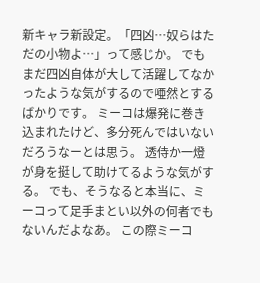新キャラ新設定。「四凶…奴らはただの小物よ…」って感じか。 でもまだ四凶自体が大して活躍してなかったような気がするので唖然とするばかりです。 ミーコは爆発に巻き込まれたけど、多分死んではいないだろうなーとは思う。 透侍か一燈が身を挺して助けてるような気がする。 でも、そうなると本当に、ミーコって足手まとい以外の何者でもないんだよなあ。 この際ミーコ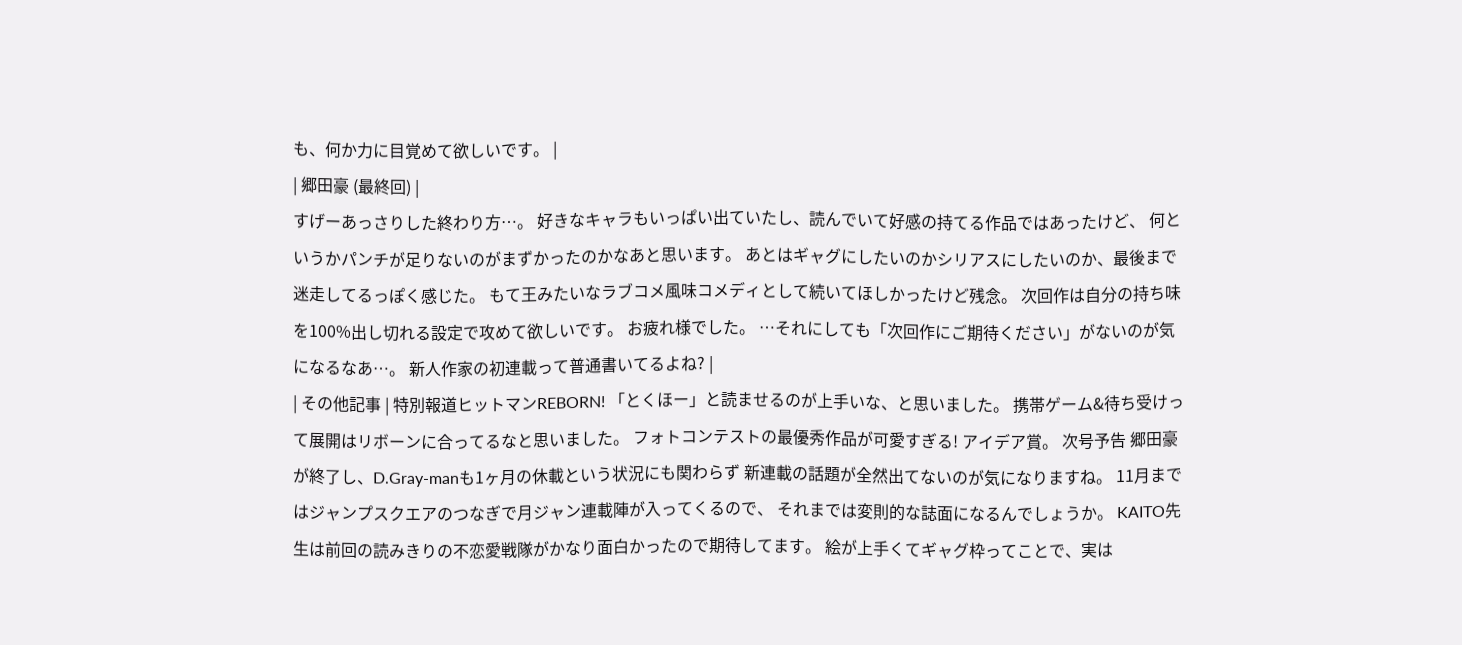も、何か力に目覚めて欲しいです。 |
| 郷田豪 (最終回) |
すげーあっさりした終わり方…。 好きなキャラもいっぱい出ていたし、読んでいて好感の持てる作品ではあったけど、 何というかパンチが足りないのがまずかったのかなあと思います。 あとはギャグにしたいのかシリアスにしたいのか、最後まで迷走してるっぽく感じた。 もて王みたいなラブコメ風味コメディとして続いてほしかったけど残念。 次回作は自分の持ち味を100%出し切れる設定で攻めて欲しいです。 お疲れ様でした。 …それにしても「次回作にご期待ください」がないのが気になるなあ…。 新人作家の初連載って普通書いてるよね? |
| その他記事 | 特別報道ヒットマンREBORN! 「とくほー」と読ませるのが上手いな、と思いました。 携帯ゲーム&待ち受けって展開はリボーンに合ってるなと思いました。 フォトコンテストの最優秀作品が可愛すぎる! アイデア賞。 次号予告 郷田豪が終了し、D.Gray-manも1ヶ月の休載という状況にも関わらず 新連載の話題が全然出てないのが気になりますね。 11月まではジャンプスクエアのつなぎで月ジャン連載陣が入ってくるので、 それまでは変則的な誌面になるんでしょうか。 KAITO先生は前回の読みきりの不恋愛戦隊がかなり面白かったので期待してます。 絵が上手くてギャグ枠ってことで、実は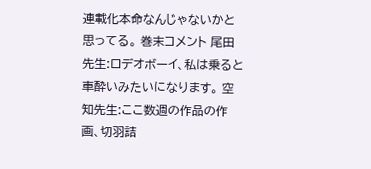連載化本命なんじゃないかと思ってる。 巻末コメント 尾田先生:ロデオボーイ、私は乗ると車酔いみたいになります。 空知先生:ここ数週の作品の作画、切羽詰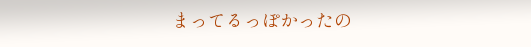まってるっぽかったの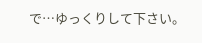で…ゆっくりして下さい。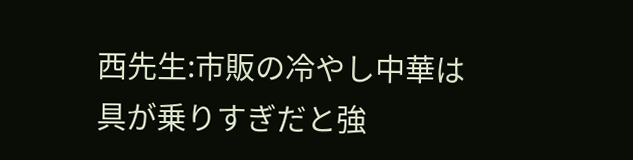西先生:市販の冷やし中華は具が乗りすぎだと強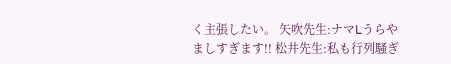く主張したい。 矢吹先生:ナマLうらやましすぎます!! 松井先生:私も行列騒ぎ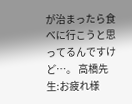が治まったら食べに行こうと思ってるんですけど…。 高橋先生:お疲れ様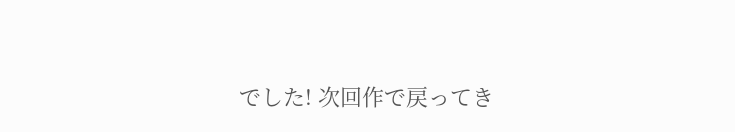でした! 次回作で戻ってき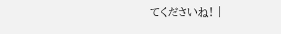てくださいね! |